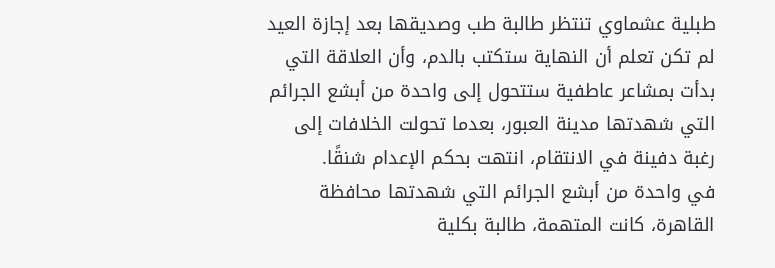طبلية عشماوي تنتظر طالبة طب وصديقها بعد إجازة العيد
لم تكن تعلم أن النهاية ستكتب بالدم، وأن العلاقة التي بدأت بمشاعر عاطفية ستتحول إلى واحدة من أبشع الجرائم التي شهدتها مدينة العبور، بعدما تحولت الخلافات إلى رغبة دفينة في الانتقام، انتهت بحكم الإعدام شنقًا.
في واحدة من أبشع الجرائم التي شهدتها محافظة القاهرة، كانت المتهمة، طالبة بكلية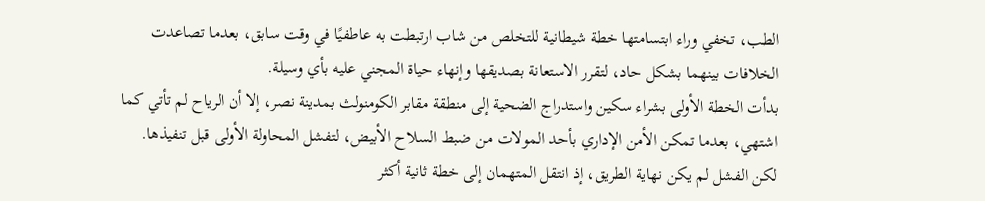الطب، تخفي وراء ابتسامتها خطة شيطانية للتخلص من شاب ارتبطت به عاطفيًا في وقت سابق، بعدما تصاعدت الخلافات بينهما بشكل حاد، لتقرر الاستعانة بصديقها وإنهاء حياة المجني عليه بأي وسيلة.
بدأت الخطة الأولى بشراء سكين واستدراج الضحية إلى منطقة مقابر الكومنولث بمدينة نصر، إلا أن الرياح لم تأتي كما اشتهي، بعدما تمكن الأمن الإداري بأحد المولات من ضبط السلاح الأبيض، لتفشل المحاولة الأولى قبل تنفيذها.
لكن الفشل لم يكن نهاية الطريق، إذ انتقل المتهمان إلى خطة ثانية أكثر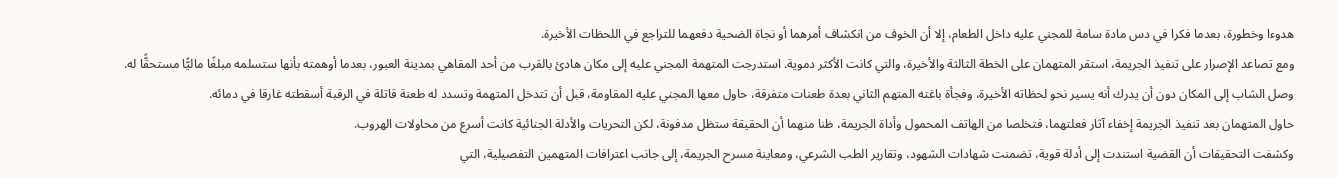هدوءا وخطورة، بعدما فكرا في دس مادة سامة للمجني عليه داخل الطعام، إلا أن الخوف من انكشاف أمرهما أو نجاة الضحية دفعهما للتراجع في اللحظات الأخيرة.
ومع تصاعد الإصرار على تنفيذ الجريمة، استقر المتهمان على الخطة الثالثة والأخيرة، والتي كانت الأكثر دموية. استدرجت المتهمة المجني عليه إلى مكان هادئ بالقرب من أحد المقاهي بمدينة العبور، بعدما أوهمته بأنها ستسلمه مبلغًا ماليًّا مستحقًّا له.
وصل الشاب إلى المكان دون أن يدرك أنه يسير نحو لحظاته الأخيرة، وفجأة باغته المتهم الثاني بعدة طعنات متفرقة، حاول معها المجني عليه المقاومة، قبل أن تتدخل المتهمة وتسدد له طعنة قاتلة في الرقبة أسقطته غارقا في دمائه.
حاول المتهمان بعد تنفيذ الجريمة إخفاء آثار فعلتهما، فتخلصا من الهاتف المحمول وأداة الجريمة، ظنا منهما أن الحقيقة ستظل مدفونة، لكن التحريات والأدلة الجنائية كانت أسرع من محاولات الهروب.
وكشفت التحقيقات أن القضية استندت إلى أدلة قوية، تضمنت شهادات الشهود، وتقارير الطب الشرعي، ومعاينة مسرح الجريمة، إلى جانب اعترافات المتهمين التفصيلية، التي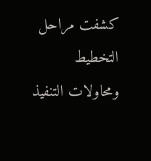كشفت مراحل التخطيط ومحاولات التنفيذ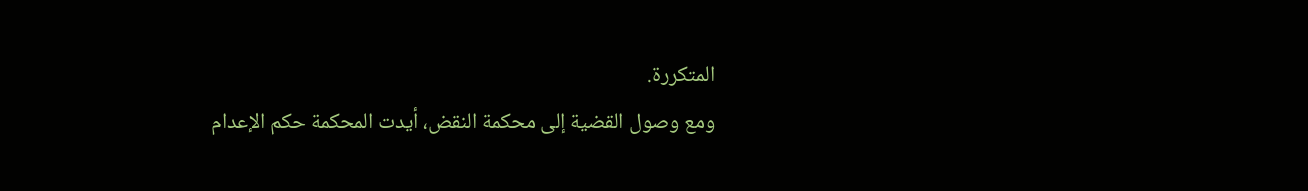المتكررة.
ومع وصول القضية إلى محكمة النقض، أيدت المحكمة حكم الإعدام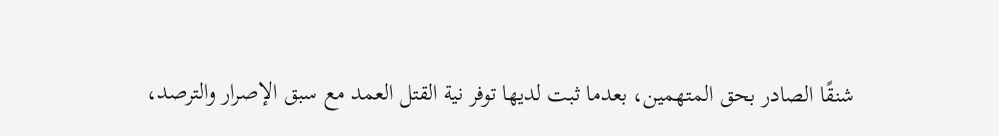شنقًا الصادر بحق المتهمين، بعدما ثبت لديها توفر نية القتل العمد مع سبق الإصرار والترصد،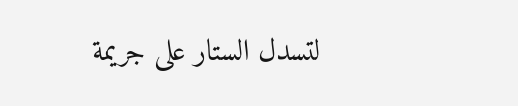لتسدل الستار على جريمة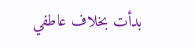بدأت بخلاف عاطفي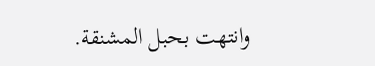وانتهت بحبل المشنقة.